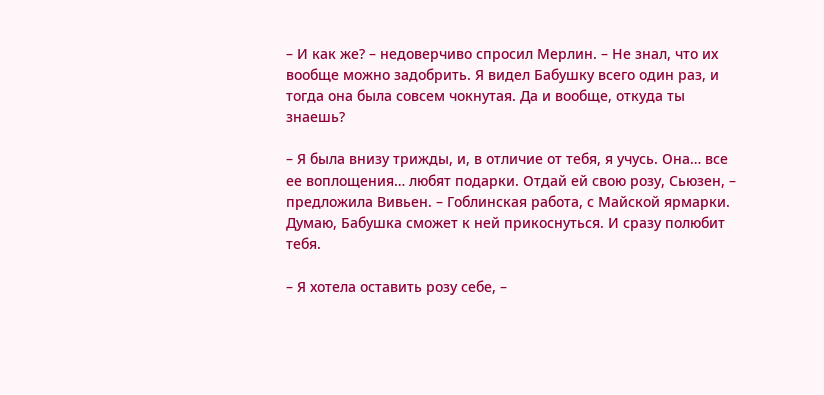– И как же? – недоверчиво спросил Мерлин. – Не знал, что их вообще можно задобрить. Я видел Бабушку всего один раз, и тогда она была совсем чокнутая. Да и вообще, откуда ты знаешь?

– Я была внизу трижды, и, в отличие от тебя, я учусь. Она… все ее воплощения… любят подарки. Отдай ей свою розу, Сьюзен, – предложила Вивьен. – Гоблинская работа, с Майской ярмарки. Думаю, Бабушка сможет к ней прикоснуться. И сразу полюбит тебя.

– Я хотела оставить розу себе, –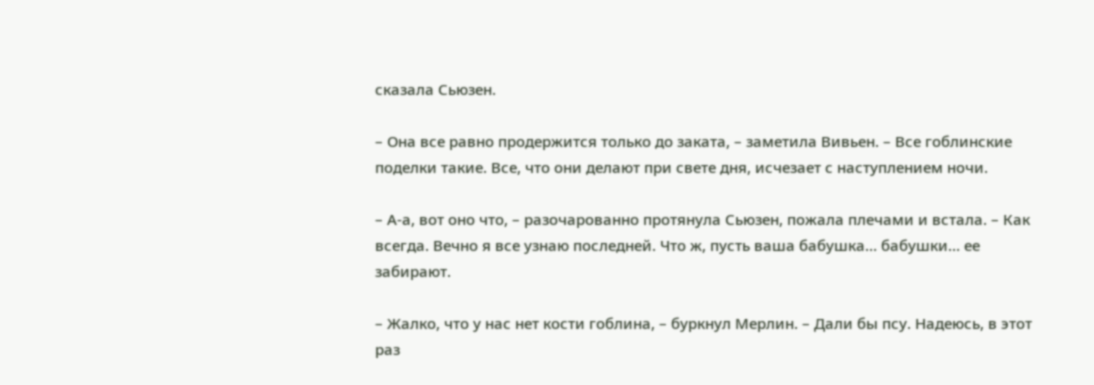сказала Сьюзен.

– Она все равно продержится только до заката, – заметила Вивьен. – Все гоблинские поделки такие. Все, что они делают при свете дня, исчезает с наступлением ночи.

– А-а, вот оно что, – разочарованно протянула Сьюзен, пожала плечами и встала. – Как всегда. Вечно я все узнаю последней. Что ж, пусть ваша бабушка… бабушки… ее забирают.

– Жалко, что у нас нет кости гоблина, – буркнул Мерлин. – Дали бы псу. Надеюсь, в этот раз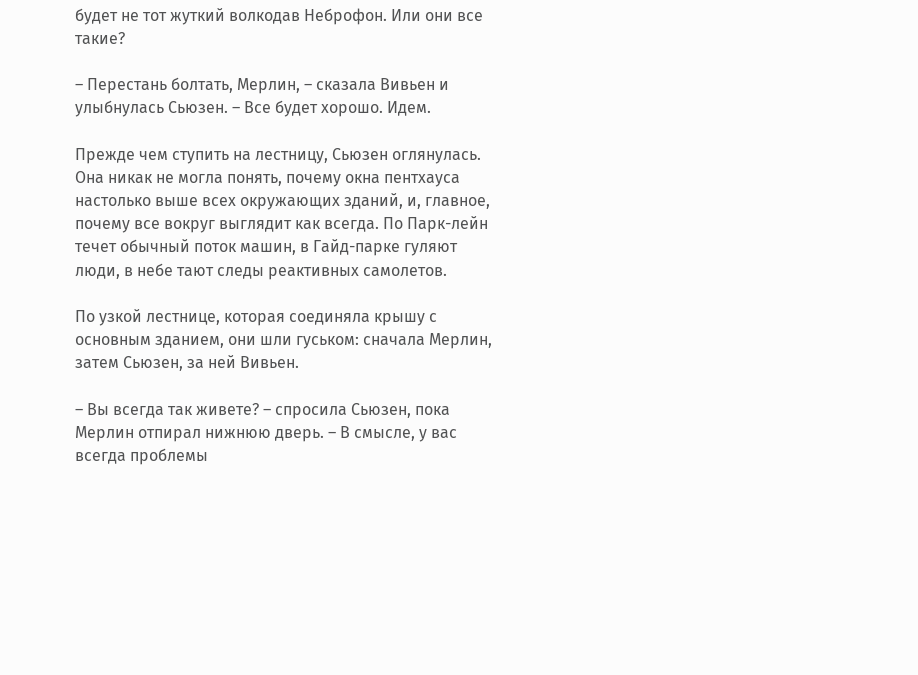будет не тот жуткий волкодав Неброфон. Или они все такие?

– Перестань болтать, Мерлин, – сказала Вивьен и улыбнулась Сьюзен. – Все будет хорошо. Идем.

Прежде чем ступить на лестницу, Сьюзен оглянулась. Она никак не могла понять, почему окна пентхауса настолько выше всех окружающих зданий, и, главное, почему все вокруг выглядит как всегда. По Парк-лейн течет обычный поток машин, в Гайд-парке гуляют люди, в небе тают следы реактивных самолетов.

По узкой лестнице, которая соединяла крышу с основным зданием, они шли гуськом: сначала Мерлин, затем Сьюзен, за ней Вивьен.

– Вы всегда так живете? – спросила Сьюзен, пока Мерлин отпирал нижнюю дверь. – В смысле, у вас всегда проблемы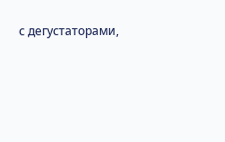с дегустаторами,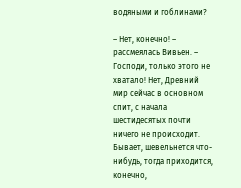водяными и гоблинами?

– Нет, конечно! – рассмеялась Вивьен. – Господи, только этого не хватало! Нет, Древний мир сейчас в основном спит, с начала шестидесятых почти ничего не происходит. Бывает, шевельнется что-нибудь, тогда приходится, конечно,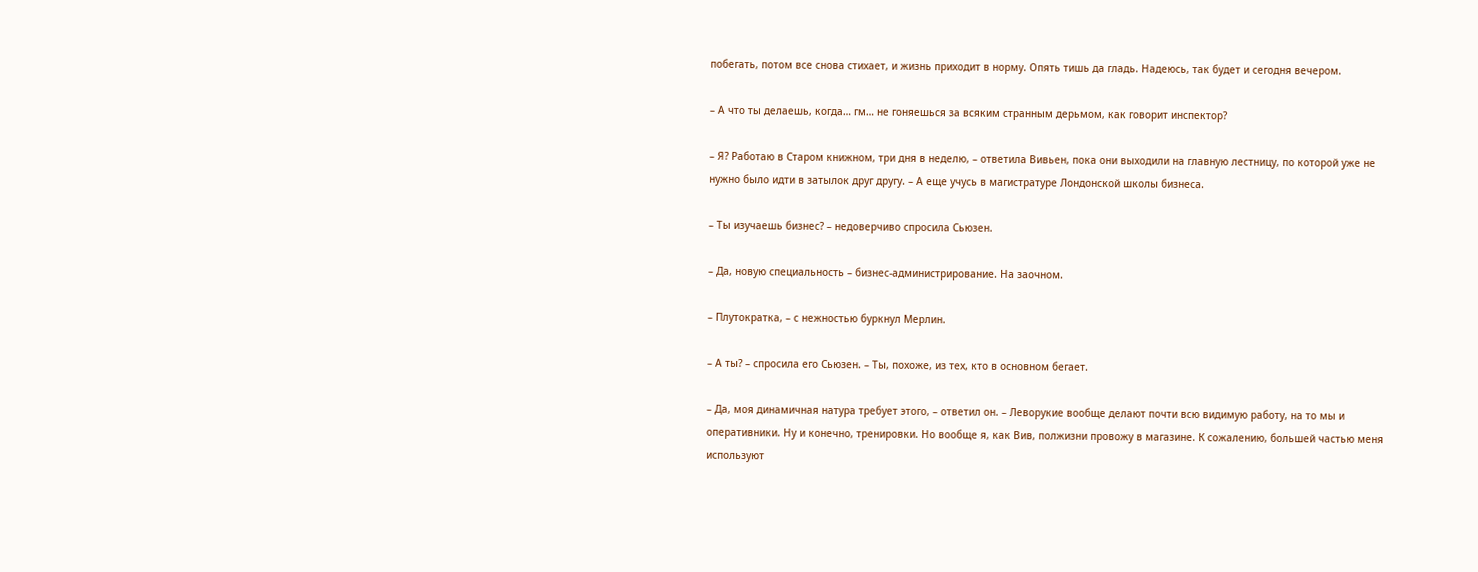побегать, потом все снова стихает, и жизнь приходит в норму. Опять тишь да гладь. Надеюсь, так будет и сегодня вечером.

– А что ты делаешь, когда… гм… не гоняешься за всяким странным дерьмом, как говорит инспектор?

– Я? Работаю в Старом книжном, три дня в неделю, – ответила Вивьен, пока они выходили на главную лестницу, по которой уже не нужно было идти в затылок друг другу. – А еще учусь в магистратуре Лондонской школы бизнеса.

– Ты изучаешь бизнес? – недоверчиво спросила Сьюзен.

– Да, новую специальность – бизнес-администрирование. На заочном.

– Плутократка, – с нежностью буркнул Мерлин.

– А ты? – спросила его Сьюзен. – Ты, похоже, из тех, кто в основном бегает.

– Да, моя динамичная натура требует этого, – ответил он. – Леворукие вообще делают почти всю видимую работу, на то мы и оперативники. Ну и конечно, тренировки. Но вообще я, как Вив, полжизни провожу в магазине. К сожалению, большей частью меня используют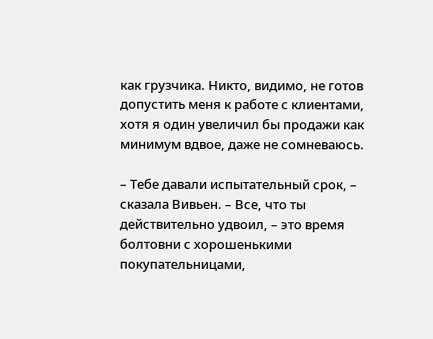как грузчика. Никто, видимо, не готов допустить меня к работе с клиентами, хотя я один увеличил бы продажи как минимум вдвое, даже не сомневаюсь.

– Тебе давали испытательный срок, – сказала Вивьен. – Все, что ты действительно удвоил, – это время болтовни с хорошенькими покупательницами,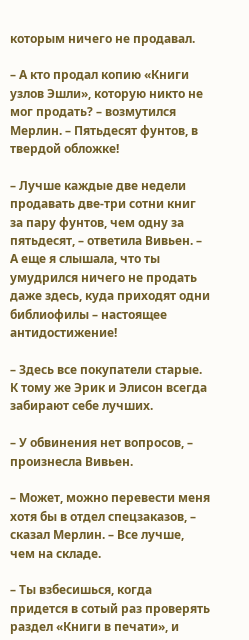которым ничего не продавал.

– А кто продал копию «Книги узлов Эшли», которую никто не мог продать? – возмутился Мерлин. – Пятьдесят фунтов, в твердой обложке!

– Лучше каждые две недели продавать две-три сотни книг за пару фунтов, чем одну за пятьдесят, – ответила Вивьен. – А еще я слышала, что ты умудрился ничего не продать даже здесь, куда приходят одни библиофилы – настоящее антидостижение!

– Здесь все покупатели старые. К тому же Эрик и Элисон всегда забирают себе лучших.

– У обвинения нет вопросов, – произнесла Вивьен.

– Может, можно перевести меня хотя бы в отдел спецзаказов, – сказал Мерлин. – Все лучше, чем на складе.

– Ты взбесишься, когда придется в сотый раз проверять раздел «Книги в печати», и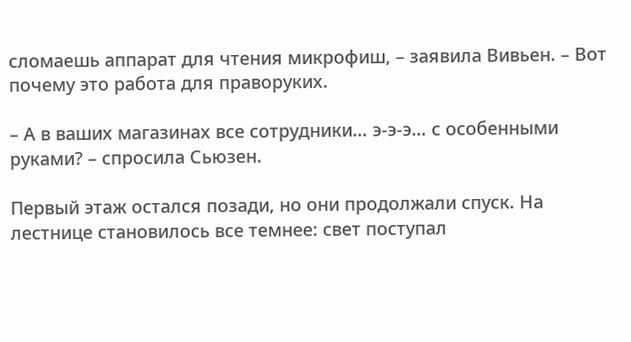сломаешь аппарат для чтения микрофиш, – заявила Вивьен. – Вот почему это работа для праворуких.

– А в ваших магазинах все сотрудники… э-э-э… с особенными руками? – спросила Сьюзен.

Первый этаж остался позади, но они продолжали спуск. На лестнице становилось все темнее: свет поступал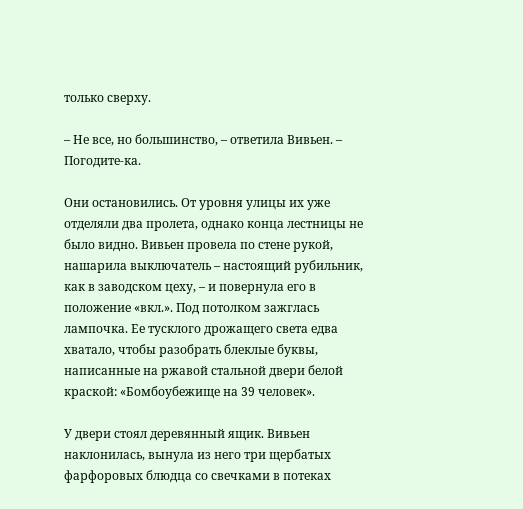только сверху.

– Не все, но большинство, – ответила Вивьен. – Погодите-ка.

Они остановились. От уровня улицы их уже отделяли два пролета, однако конца лестницы не было видно. Вивьен провела по стене рукой, нашарила выключатель – настоящий рубильник, как в заводском цеху, – и повернула его в положение «вкл.». Под потолком зажглась лампочка. Ее тусклого дрожащего света едва хватало, чтобы разобрать блеклые буквы, написанные на ржавой стальной двери белой краской: «Бомбоубежище на 39 человек».

У двери стоял деревянный ящик. Вивьен наклонилась, вынула из него три щербатых фарфоровых блюдца со свечками в потеках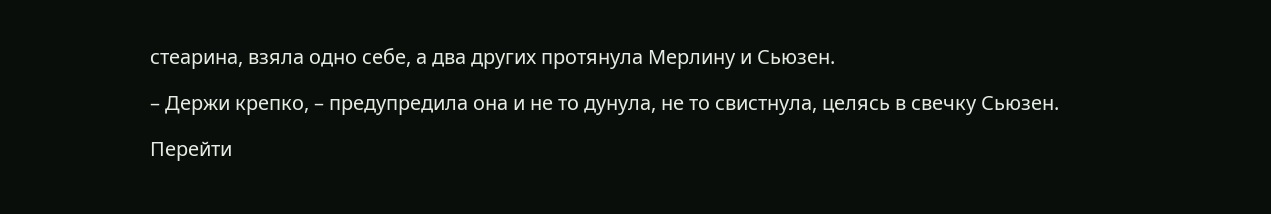стеарина, взяла одно себе, а два других протянула Мерлину и Сьюзен.

– Держи крепко, – предупредила она и не то дунула, не то свистнула, целясь в свечку Сьюзен.

Перейти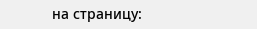на страницу: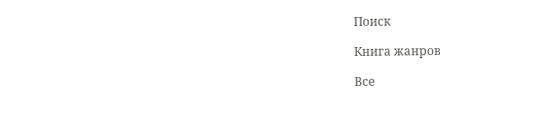Поиск

Книга жанров

Все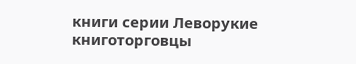книги серии Леворукие книготорговцы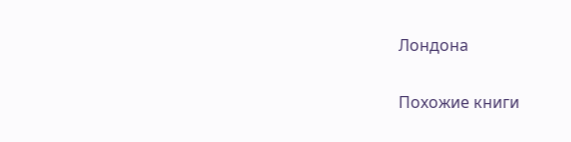Лондона

Похожие книги